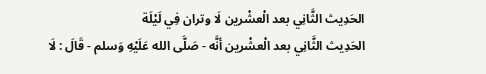الحَدِيث الثَّانِي بعد الْعشْرين لَا وتران فِي لَيْلَة
الحَدِيث الثَّانِي بعد الْعشْرين أنَّه - صَلَّى الله عَلَيْهِ وَسلم - قَالَ : لَا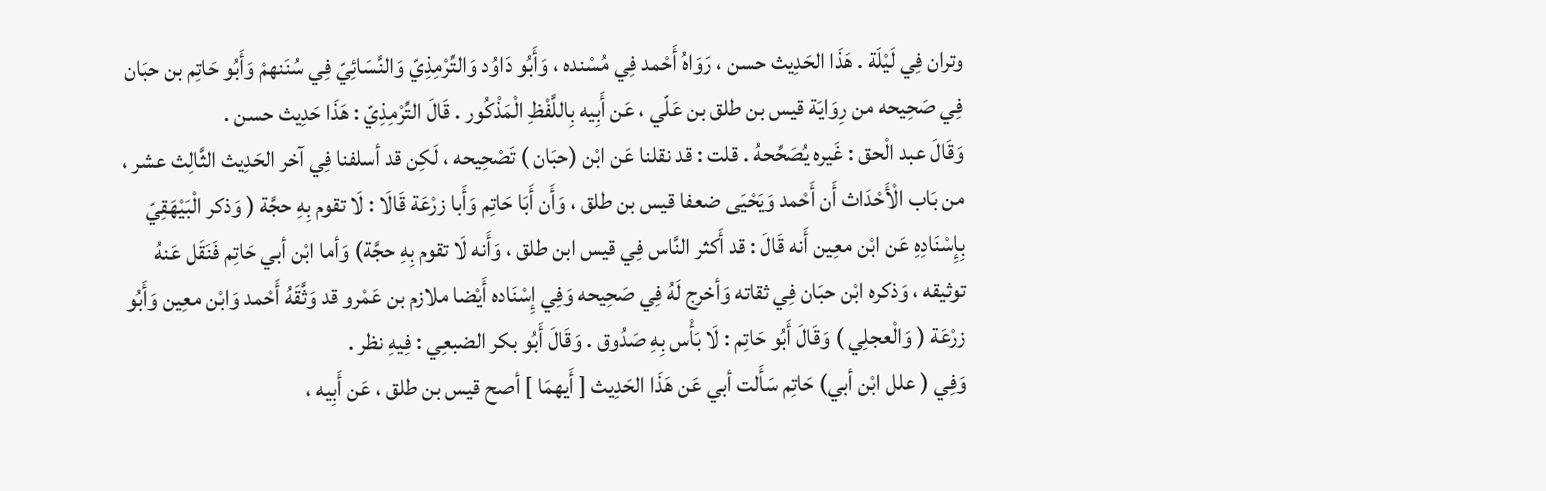وتران فِي لَيْلَة . هَذَا الحَدِيث حسن ، رَوَاهُ أَحْمد فِي مُسْنده ، وَأَبُو دَاوُد وَالتِّرْمِذِيّ وَالنَّسَائِيّ فِي سُنَنهمْ وَأَبُو حَاتِم بن حبَان فِي صَحِيحه من رِوَايَة قيس بن طلق بن عَلّي ، عَن أَبِيه بِاللَّفْظِ الْمَذْكُور . قَالَ التِّرْمِذِيّ : هَذَا حَدِيث حسن .
وَقَالَ عبد الْحق : غَيره يُصَحِّحهُ . قلت : قد نقلنا عَن ابْن (حبَان ) تَصْحِيحه ، لَكِن قد أسلفنا فِي آخر الحَدِيث الثَّالِث عشر ، من بَاب الْأَحْدَاث أَن أَحْمد وَيَحْيَى ضعفا قيس بن طلق ، وَأَن أَبَا حَاتِم وَأَبا زرْعَة قَالَا : لَا تقوم بِهِ حجَّة ( وَذكر الْبَيْهَقِيّ بِإِسْنَادِهِ عَن ابْن معِين أَنه قَالَ : قد أَكثر النَّاس فِي قيس ابن طلق ، وَأَنه لَا تقوم بِهِ حجَّة) وَأما ابْن أبي حَاتِم فَنَقَل عَنهُ توثيقه ، وَذكره ابْن حبَان فِي ثقاته وَأخرج لَهُ فِي صَحِيحه وَفِي إِسْنَاده أَيْضا ملازم بن عَمْرو قد وَثَّقَهُ أَحْمد وَابْن معِين وَأَبُو زرْعَة ( وَالْعجلِي ) وَقَالَ أَبُو حَاتِم : لَا بَأْس بِهِ صَدُوق . وَقَالَ أَبُو بكر الضبعِي : فِيهِ نظر .
وَفِي ( علل ابْن أبي) حَاتِم سَأَلت أبي عَن هَذَا الحَدِيث [ أَيهمَا ] أصح قيس بن طلق ، عَن أَبِيه ،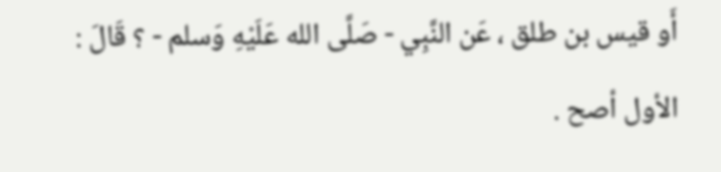أَو قيس بن طلق ، عَن النَّبِي - صَلَّى الله عَلَيْهِ وَسلم - ؟ قَالَ : الأول أصح .